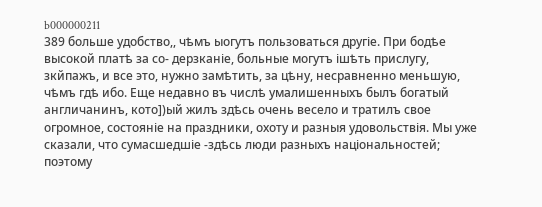b000000211
389 больше удобство,, чѣмъ ыогутъ пользоваться другіе. При бодѣе высокой платѣ за со- дерзканіе, больные могутъ ішѣть прислугу, зкйпажъ, и все это, нужно замѣтить, за цѣну, несравненно меньшую, чѣмъ гдѣ ибо. Еще недавно въ числѣ умалишенныхъ былъ богатый англичанинъ, кото])ый жилъ здѣсь очень весело и тратилъ свое огромное, состояніе на праздники, охоту и разныя удовольствія. Мы уже сказали, что сумасшедшіе -здѣсь люди разныхъ національностей; поэтому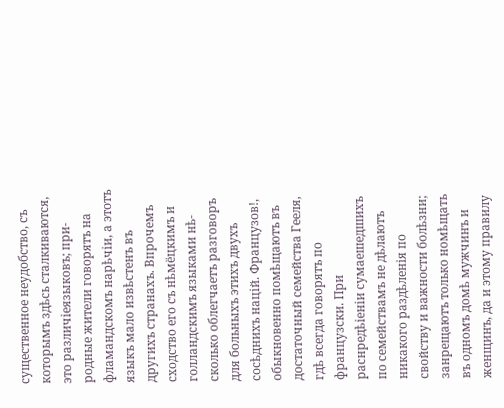существенное неудобство, съ которымъ здѣсь сталкиваются, это различіеязыковъ; при- родные жители говорятъ на фламандскомъ нарѣчіи, а этотъ языкъ мало извѣстенъ въ другихъ странахъ. Впрочемъ сходство его съ нѣмёцкимъ и голландскимъ языками нѣ- сколько облегчаетъ разговоръ для больныхъ этихъ двухъ сосѣднихъ націй. Французов!, обыкновенно помѣщаютъ въ достаточный семейства Гееля, гдѣ всегда говорятъ по французски. При раснредѣіеніи сумаешедшихъ по семействамъ не дѣлаютъ никакого раздѣленія по свойству и важности болѣзни; занрещаютъ только номѣщать въ одномъ домѣ мужчинъ и женщинъ, да и этому правилу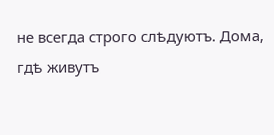не всегда строго слѣдуютъ. Дома, гдѣ живутъ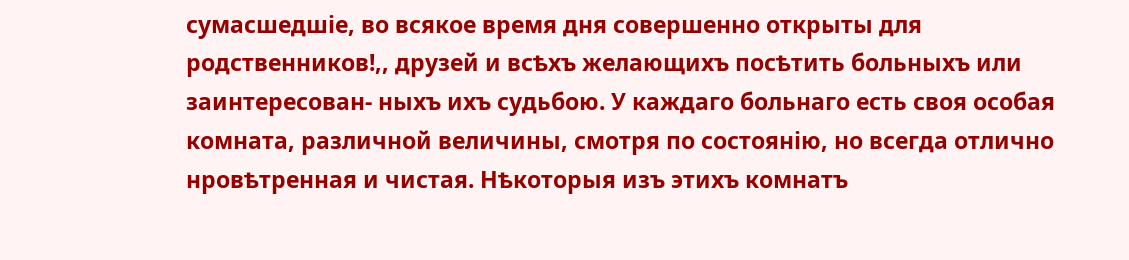сумасшедшіе, во всякое время дня совершенно открыты для родственников!,, друзей и всѣхъ желающихъ посѣтить больныхъ или заинтересован- ныхъ ихъ судьбою. У каждаго больнаго есть своя особая комната, различной величины, смотря по состоянію, но всегда отлично нровѣтренная и чистая. Нѣкоторыя изъ этихъ комнатъ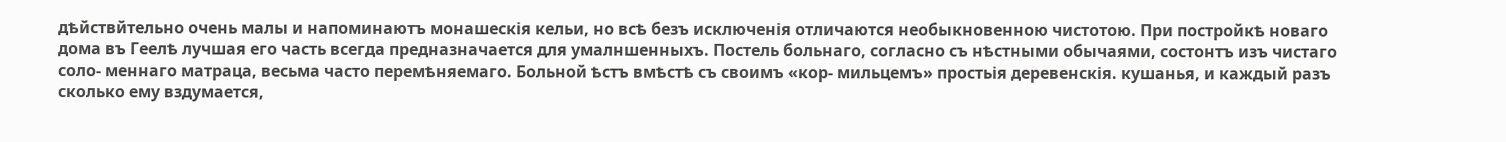дѣйствйтельно очень малы и напоминаютъ монашескія кельи, но всѣ безъ исключенія отличаются необыкновенною чистотою. При постройкѣ новаго дома въ Геелѣ лучшая его часть всегда предназначается для умалншенныхъ. Постель больнаго, согласно съ нѣстными обычаями, состонтъ изъ чистаго соло- меннаго матраца, весьма часто перемѣняемаго. Больной ѣстъ вмѣстѣ съ своимъ «кор- мильцемъ» простьія деревенскія. кушанья, и каждый разъ сколько ему вздумается,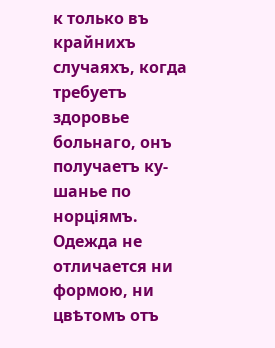к только въ крайнихъ случаяхъ, когда требуетъ здоровье больнаго, онъ получаетъ ку- шанье по норціямъ. Одежда не отличается ни формою, ни цвѣтомъ отъ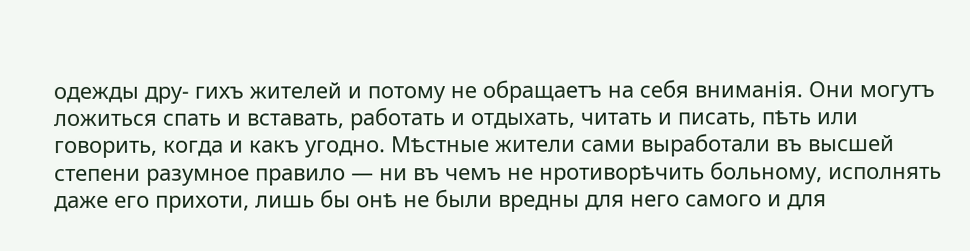одежды дру- гихъ жителей и потому не обращаетъ на себя вниманія. Они могутъ ложиться спать и вставать, работать и отдыхать, читать и писать, пѣть или говорить, когда и какъ угодно. Мѣстные жители сами выработали въ высшей степени разумное правило — ни въ чемъ не нротиворѣчить больному, исполнять даже его прихоти, лишь бы онѣ не были вредны для него самого и для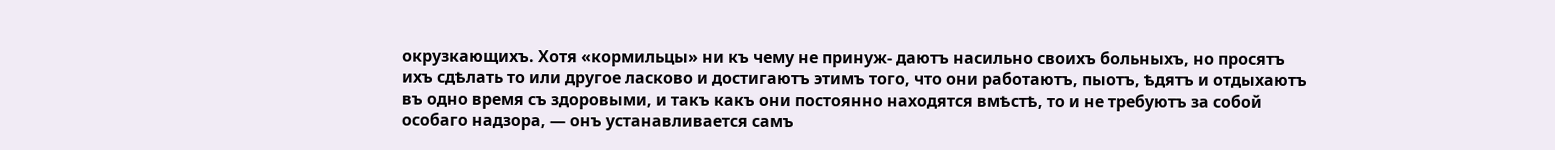окрузкающихъ. Хотя «кормильцы» ни къ чему не принуж- даютъ насильно своихъ больныхъ, но просятъ ихъ сдѣлать то или другое ласково и достигаютъ этимъ того, что они работаютъ, пыотъ, ѣдятъ и отдыхаютъ въ одно время съ здоровыми, и такъ какъ они постоянно находятся вмѣстѣ, то и не требуютъ за собой особаго надзора, — онъ устанавливается самъ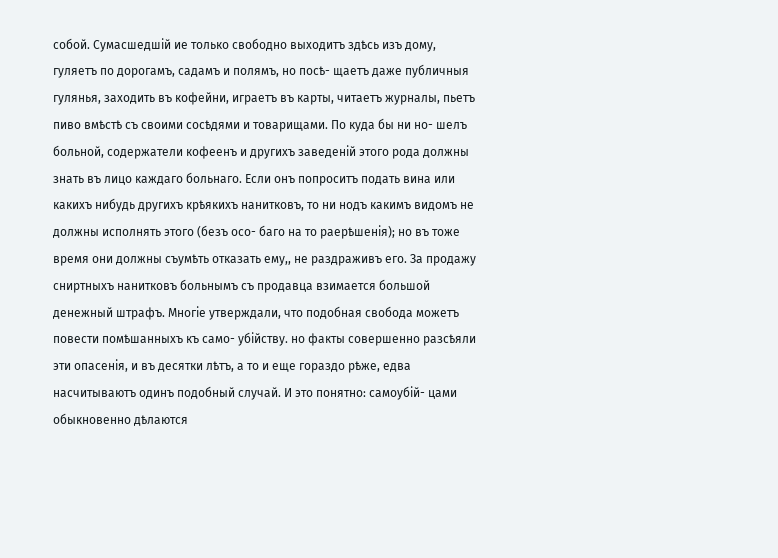собой. Сумасшедшій ие только свободно выходитъ здѣсь изъ дому, гуляетъ по дорогамъ, садамъ и полямъ, но посѣ- щаетъ даже публичныя гулянья, заходить въ кофейни, играетъ въ карты, читаетъ журналы, пьетъ пиво вмѣстѣ съ своими сосѣдями и товарищами. По куда бы ни но- шелъ больной, содержатели кофеенъ и другихъ заведеній этого рода должны знать въ лицо каждаго больнаго. Если онъ попроситъ подать вина или какихъ нибудь другихъ крѣякихъ нанитковъ, то ни нодъ какимъ видомъ не должны исполнять этого (безъ осо- баго на то раерѣшенія); но въ тоже время они должны съумѣть отказать ему,, не раздраживъ его. За продажу сниртныхъ нанитковъ больнымъ съ продавца взимается большой денежный штрафъ. Многіе утверждали, что подобная свобода можетъ повести помѣшанныхъ къ само- убійству. но факты совершенно разсѣяли эти опасенія, и въ десятки лѣтъ, а то и еще гораздо рѣже, едва насчитываютъ одинъ подобный случай. И это понятно: самоубій- цами обыкновенно дѣлаются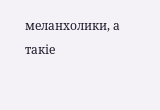меланхолики, а такіе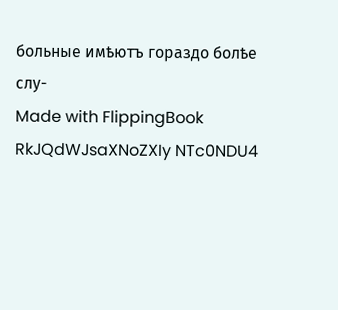больные имѣютъ гораздо болѣе слу-
Made with FlippingBook
RkJQdWJsaXNoZXIy NTc0NDU4